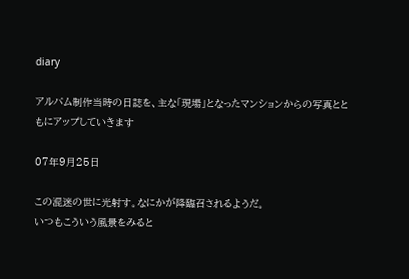diary

アルバム制作当時の日誌を、主な「現場」となったマンションからの写真とともにアップしていきます

07年9月25日

この混迷の世に光射す。なにかが降臨召されるようだ。
いつもこういう風景をみると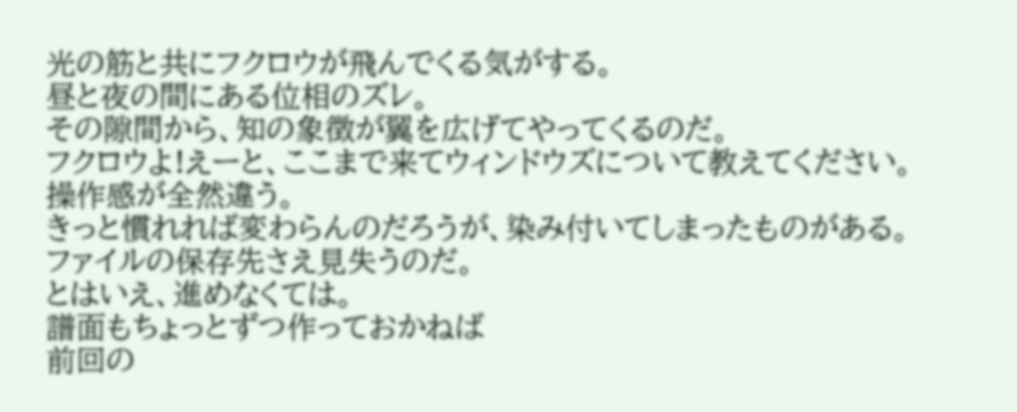光の筋と共にフクロウが飛んでくる気がする。
昼と夜の間にある位相のズレ。
その隙間から、知の象徴が翼を広げてやってくるのだ。
フクロウよ!えーと、ここまで来てウィンドウズについて教えてください。
操作感が全然違う。
きっと慣れれば変わらんのだろうが、染み付いてしまったものがある。
ファイルの保存先さえ見失うのだ。
とはいえ、進めなくては。
譜面もちょっとずつ作っておかねば
前回の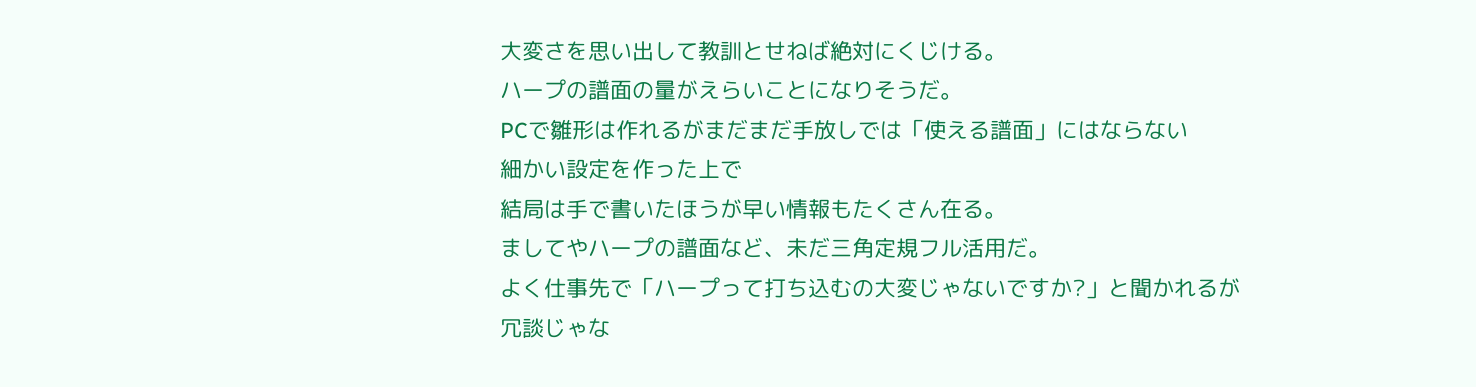大変さを思い出して教訓とせねば絶対にくじける。
ハープの譜面の量がえらいことになりそうだ。
PCで雛形は作れるがまだまだ手放しでは「使える譜面」にはならない
細かい設定を作った上で
結局は手で書いたほうが早い情報もたくさん在る。
ましてやハープの譜面など、未だ三角定規フル活用だ。
よく仕事先で「ハープって打ち込むの大変じゃないですか?」と聞かれるが
冗談じゃな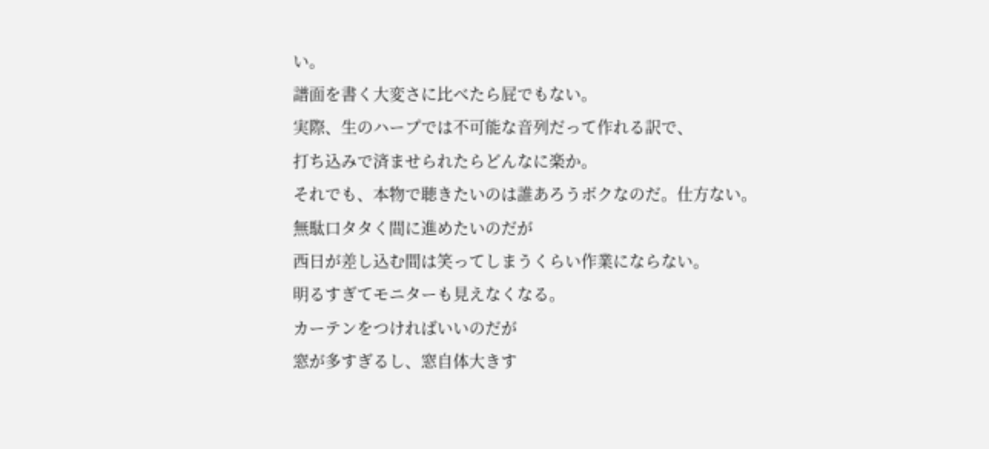い。
譜面を書く大変さに比べたら屁でもない。
実際、生のハープでは不可能な音列だって作れる訳で、
打ち込みで済ませられたらどんなに楽か。
それでも、本物で聴きたいのは誰あろうボクなのだ。仕方ない。
無駄口タタく間に進めたいのだが
西日が差し込む間は笑ってしまうくらい作業にならない。
明るすぎてモニターも見えなくなる。
カーテンをつければいいのだが
窓が多すぎるし、窓自体大きす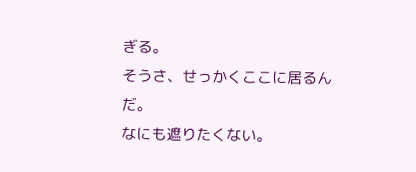ぎる。
そうさ、せっかくここに居るんだ。
なにも遮りたくない。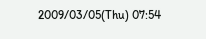2009/03/05(Thu) 07:54